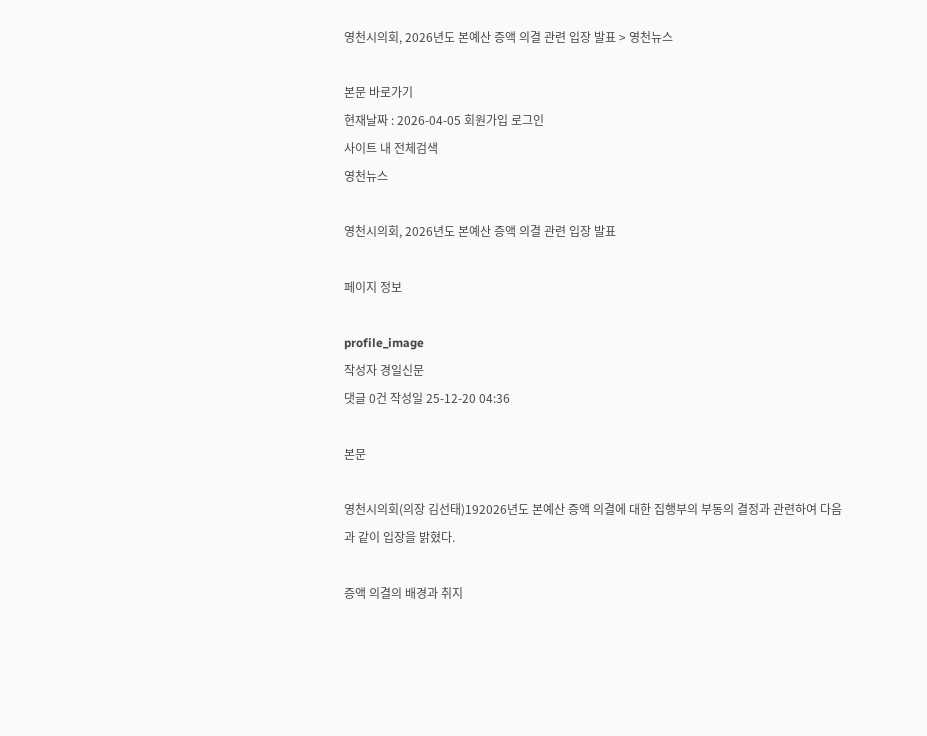영천시의회, 2026년도 본예산 증액 의결 관련 입장 발표 > 영천뉴스

본문 바로가기
현재날짜 : 2026-04-05 회원가입 로그인
사이트 내 전체검색
영천뉴스

영천시의회, 2026년도 본예산 증액 의결 관련 입장 발표

페이지 정보

profile_image
작성자 경일신문
댓글 0건 작성일 25-12-20 04:36

본문

영천시의회(의장 김선태)192026년도 본예산 증액 의결에 대한 집행부의 부동의 결정과 관련하여 다음과 같이 입장을 밝혔다.

증액 의결의 배경과 취지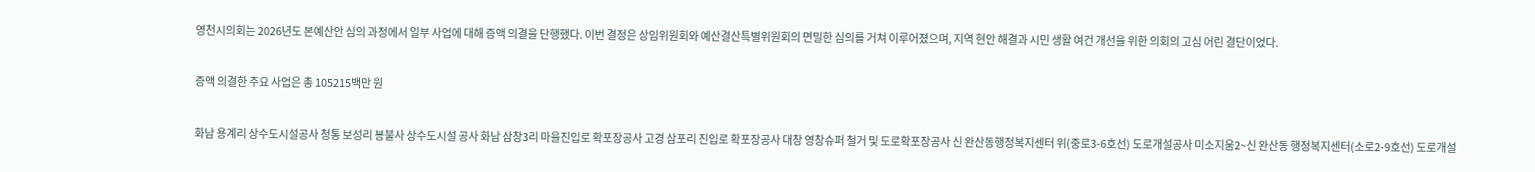영천시의회는 2026년도 본예산안 심의 과정에서 일부 사업에 대해 증액 의결을 단행했다. 이번 결정은 상임위원회와 예산결산특별위원회의 면밀한 심의를 거쳐 이루어졌으며, 지역 현안 해결과 시민 생활 여건 개선을 위한 의회의 고심 어린 결단이었다.

증액 의결한 주요 사업은 총 105215백만 원

화남 용계리 상수도시설공사 청통 보성리 봉불사 상수도시설 공사 화남 삼창3리 마을진입로 확포장공사 고경 삼포리 진입로 확포장공사 대창 영창슈퍼 철거 및 도로확포장공사 신 완산동행정복지센터 위(중로3-6호선) 도로개설공사 미소지움2~신 완산동 행정복지센터(소로2-9호선) 도로개설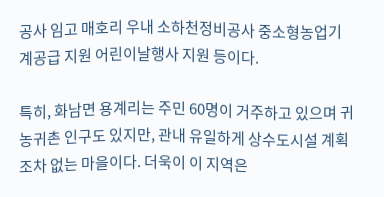공사 임고 매호리 우내 소하천정비공사 중소형농업기계공급 지원 어린이날행사 지원 등이다.

특히, 화남면 용계리는 주민 60명이 거주하고 있으며 귀농귀촌 인구도 있지만, 관내 유일하게 상수도시설 계획조차 없는 마을이다. 더욱이 이 지역은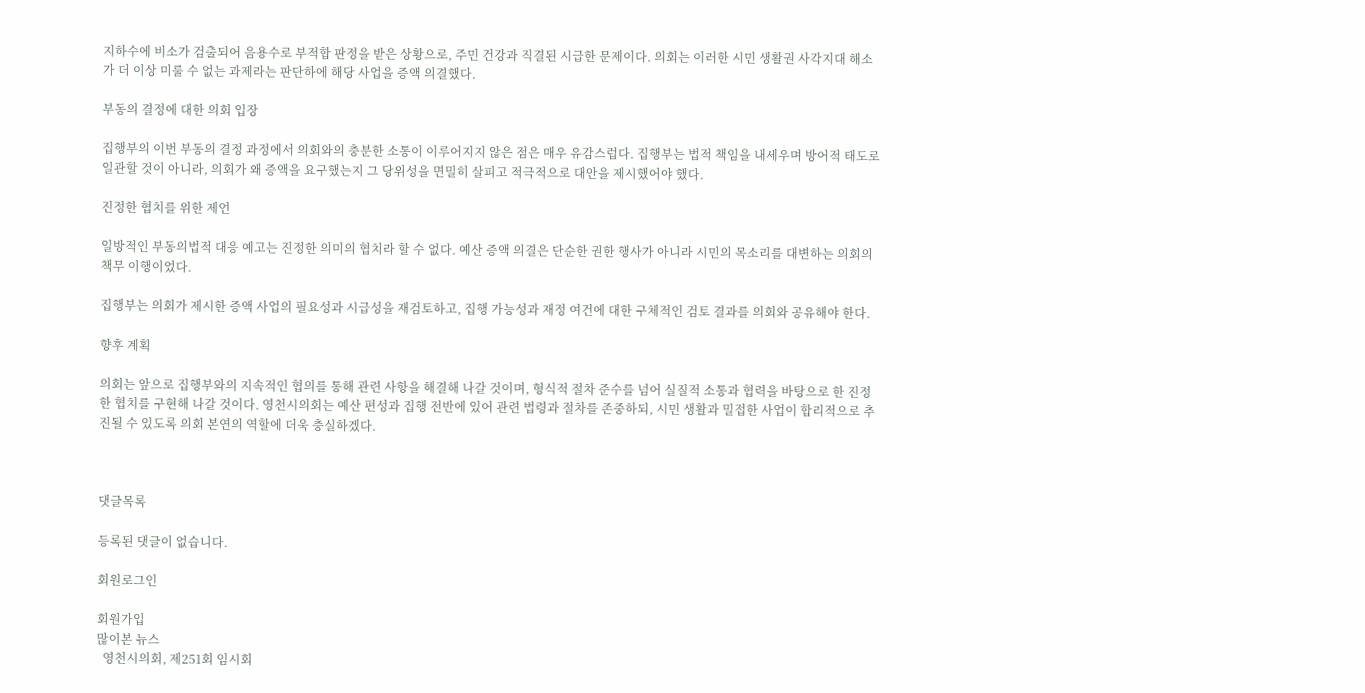지하수에 비소가 검출되어 음용수로 부적합 판정을 받은 상황으로, 주민 건강과 직결된 시급한 문제이다. 의회는 이러한 시민 생활권 사각지대 해소가 더 이상 미룰 수 없는 과제라는 판단하에 해당 사업을 증액 의결했다.

부동의 결정에 대한 의회 입장

집행부의 이번 부동의 결정 과정에서 의회와의 충분한 소통이 이루어지지 않은 점은 매우 유감스럽다. 집행부는 법적 책임을 내세우며 방어적 태도로 일관할 것이 아니라, 의회가 왜 증액을 요구했는지 그 당위성을 면밀히 살피고 적극적으로 대안을 제시했어야 했다.

진정한 협치를 위한 제언

일방적인 부동의법적 대응 예고는 진정한 의미의 협치라 할 수 없다. 예산 증액 의결은 단순한 권한 행사가 아니라 시민의 목소리를 대변하는 의회의 책무 이행이었다.

집행부는 의회가 제시한 증액 사업의 필요성과 시급성을 재검토하고, 집행 가능성과 재정 여건에 대한 구체적인 검토 결과를 의회와 공유해야 한다.

향후 계획

의회는 앞으로 집행부와의 지속적인 협의를 통해 관련 사항을 해결해 나갈 것이며, 형식적 절차 준수를 넘어 실질적 소통과 협력을 바탕으로 한 진정한 협치를 구현해 나갈 것이다. 영천시의회는 예산 편성과 집행 전반에 있어 관련 법령과 절차를 존중하되, 시민 생활과 밀접한 사업이 합리적으로 추진될 수 있도록 의회 본연의 역할에 더욱 충실하겠다.



댓글목록

등록된 댓글이 없습니다.

회원로그인

회원가입
많이본 뉴스
  영천시의회, 제251회 임시회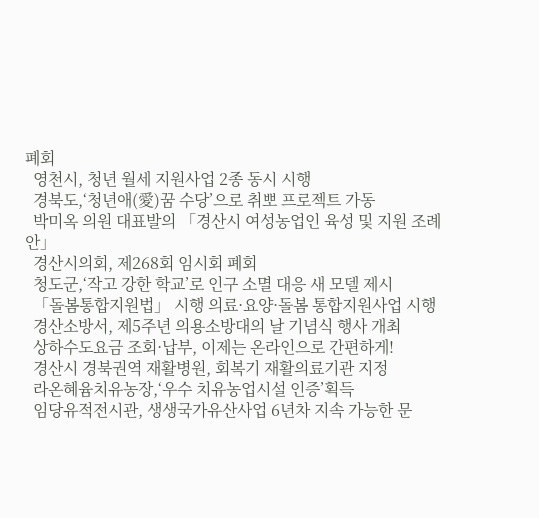폐회
  영천시, 청년 월세 지원사업 2종 동시 시행
  경북도,‘청년애(愛)꿈 수당’으로 취뽀 프로젝트 가동
  박미옥 의원 대표발의 「경산시 여성농업인 육성 및 지원 조례안」
  경산시의회, 제268회 임시회 폐회
  청도군,‘작고 강한 학교’로 인구 소멸 대응 새 모델 제시
  「돌봄통합지원법」 시행 의료·요양·돌봄 통합지원사업 시행
  경산소방서, 제5주년 의용소방대의 날 기념식 행사 개최
  상하수도요금 조회·납부, 이제는 온라인으로 간편하게!
  경산시 경북권역 재활병원, 회복기 재활의료기관 지정
  라온혜윰치유농장,‘우수 치유농업시설 인증’획득
  임당유적전시관, 생생국가유산사업 6년차 지속 가능한 문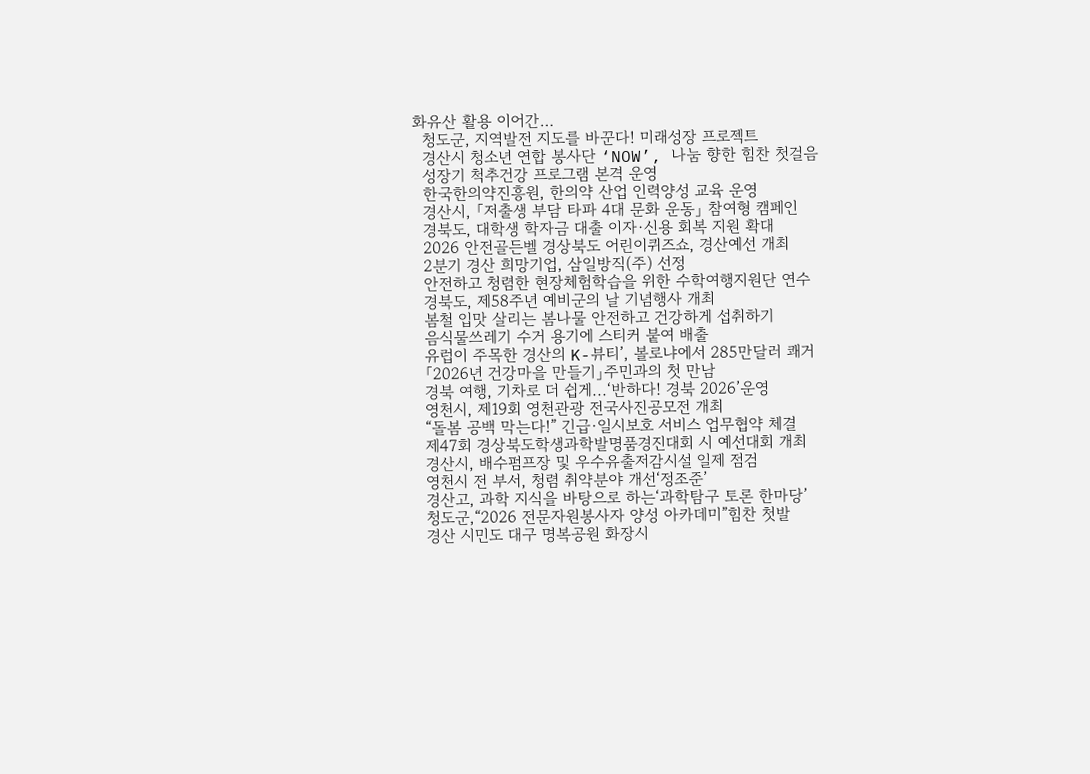화유산 활용 이어간…
  청도군, 지역발전 지도를 바꾼다! 미래성장 프로젝트
  경산시 청소년 연합 봉사단 ‘NOW’, 나눔 향한 힘찬 첫걸음
  성장기 척추건강 프로그램 본격 운영
  한국한의약진흥원, 한의약 산업 인력양성 교육 운영
  경산시, 「저출생 부담 타파 4대 문화 운동」 참여형 캠페인
  경북도, 대학생 학자금 대출 이자·신용 회복 지원 확대
  2026 안전골든벨 경상북도 어린이퀴즈쇼, 경산예선 개최
  2분기 경산 희망기업, 삼일방직(주) 선정
  안전하고 청렴한 현장체험학습을 위한 수학여행지원단 연수
  경북도, 제58주년 예비군의 날 기념행사 개최
  봄철 입맛 살리는 봄나물 안전하고 건강하게 섭취하기
  음식물쓰레기 수거 용기에 스티커 붙여 배출
  유럽이 주목한 경산의 K-뷰티’, 볼로냐에서 285만달러 쾌거
  「2026년 건강마을 만들기」주민과의 첫 만남
  경북 여행, 기차로 더 쉽게...‘반하다! 경북 2026’운영
  영천시, 제19회 영천관광 전국사진공모전 개최
  “돌봄 공백 막는다!” 긴급·일시보호 서비스 업무협약 체결
  제47회 경상북도학생과학발명품경진대회 시 예선대회 개최
  경산시, 배수펌프장 및 우수유출저감시설 일제 점검
  영천시 전 부서, 청렴 취약분야 개선‘정조준’
  경산고, 과학 지식을 바탕으로 하는‘과학탐구 토론 한마당’
  청도군,“2026 전문자원봉사자 양성 아카데미”힘찬 첫발
  경산 시민도 대구 명복공원 화장시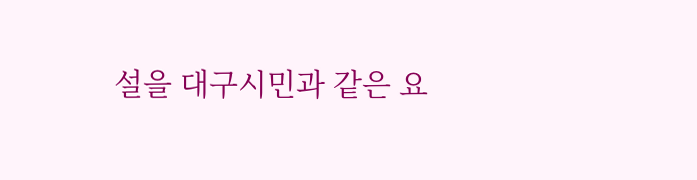설을 대구시민과 같은 요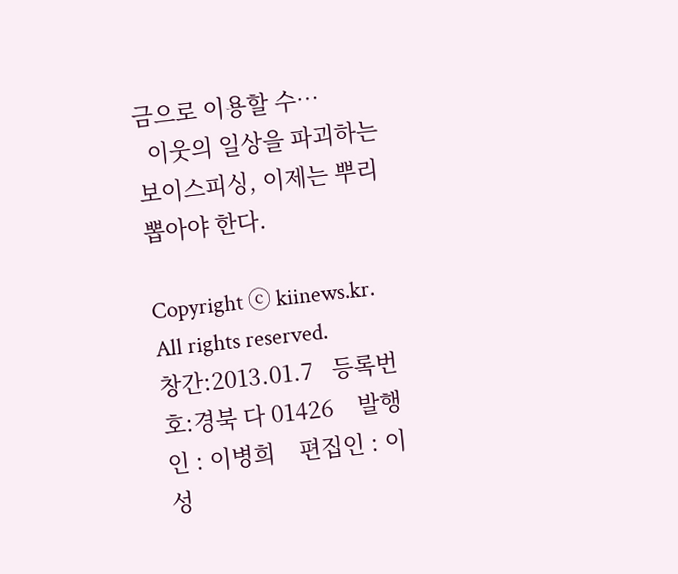금으로 이용할 수…
  이웃의 일상을 파괴하는 보이스피싱, 이제는 뿌리 뽑아야 한다.

Copyright ⓒ kiinews.kr. All rights reserved.
창간:2013.01.7   등록번호:경북 다 01426    발행인 : 이병희    편집인 : 이성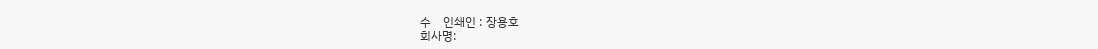수    인쇄인 : 장용호
회사명: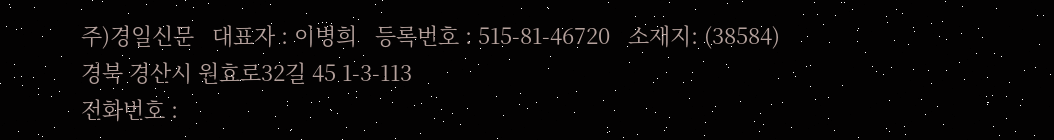주)경일신문   대표자 : 이병희   등록번호 : 515-81-46720   소재지: (38584) 경북 경산시 원효로32길 45 1-3-113
전화번호 :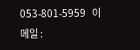053-801-5959   이메일 :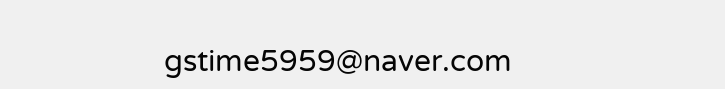gstime5959@naver.com